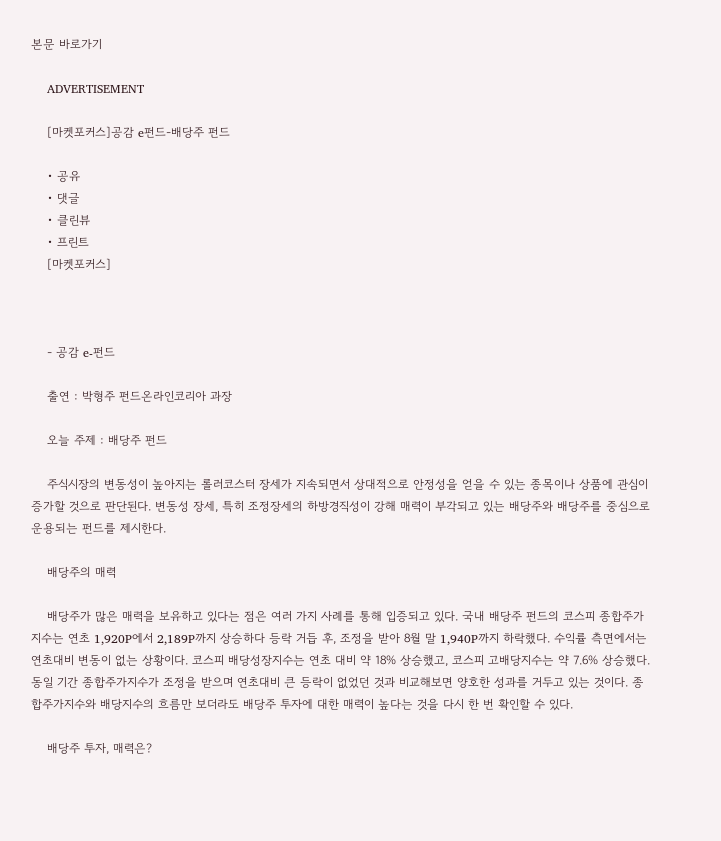본문 바로가기

    ADVERTISEMENT

    [마켓포커스]공감 e펀드-배당주 펀드

    • 공유
    • 댓글
    • 클린뷰
    • 프린트
    [마켓포커스]



    - 공감 e-펀드

    출연 : 박형주 펀드온라인코리아 과장

    오늘 주제 : 배당주 펀드

    주식시장의 변동성이 높아지는 롤러코스터 장세가 지속되면서 상대적으로 안정성을 얻을 수 있는 종목이나 상품에 관심이 증가할 것으로 판단된다. 변동성 장세, 특히 조정장세의 하방경직성이 강해 매력이 부각되고 있는 배당주와 배당주를 중심으로 운용되는 펀드를 제시한다.

    배당주의 매력

    배당주가 많은 매력을 보유하고 있다는 점은 여러 가지 사례를 통해 입증되고 있다. 국내 배당주 펀드의 코스피 종합주가지수는 연초 1,920P에서 2,189P까지 상승하다 등락 거듭 후, 조정을 받아 8월 말 1,940P까지 하락했다. 수익률 측면에서는 연초대비 변동이 없는 상황이다. 코스피 배당성장지수는 연초 대비 약 18% 상승했고, 코스피 고배당지수는 약 7.6% 상승했다. 동일 기간 종합주가지수가 조정을 받으며 연초대비 큰 등락이 없었던 것과 비교해보면 양호한 성과를 거두고 있는 것이다. 종합주가지수와 배당지수의 흐름만 보더라도 배당주 투자에 대한 매력이 높다는 것을 다시 한 번 확인할 수 있다.

    배당주 투자, 매력은?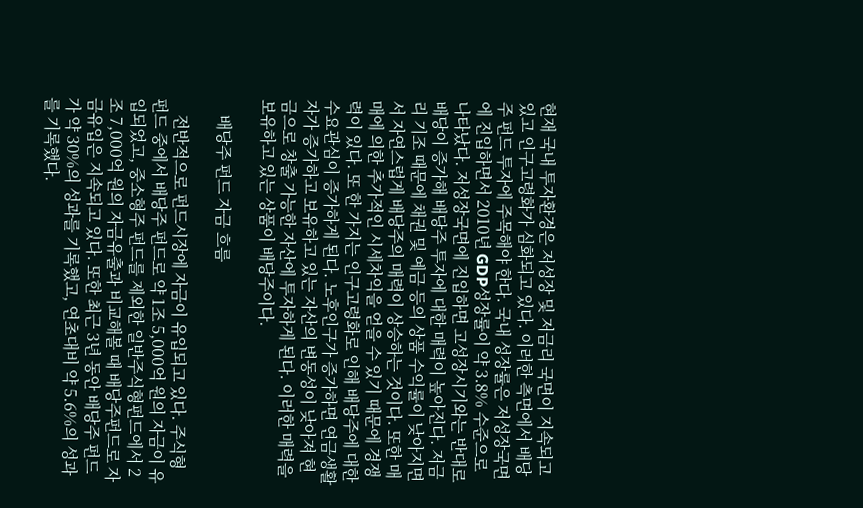현재 국내 투자환경은 저성장 및 저금리 국면이 지속되고 있고 인구고령화가 심화되고 있다. 이러한 측면에서 배당주 펀드 투자에 주목해야 한다. 국내 성장률은 저성장국면에 진입하면서 2010년 GDP성장률이 약 3.8% 수준으로 나타났다. 저성장국면에 진입하면 고성장시기와는 반대로 배당이 증가해 배당주 투자에 대한 매력이 높아진다. 저금리 기조 때문에 채권 및 예금 등의 상품 수익률이 낮아지면서 자연스럽게 배당주의 매력이 상승하는 것이다. 또한 매매에 의한 추가적인 시세차익을 얻을 수 있기 때문에 경쟁력이 있다. 또 한 가지는 인구고령화로 인해 배당주에 대한 수요관심이 증가하게 된다. 노후인구가 증가하면 연금생활자가 증가하고 보유하고 있는 자산의 변동성이 낮아져 현금으로 창출 가능한 자산에 투자하게 된다. 이러한 매력을 보유하고 있는 상품이 배당주이다.

    배당주 펀드 자금 흐름

    전반적으로 펀드시장에 자금이 유입되고 있다. 주식형 펀드 중에서 배당주 펀드로 약 1조 5,000억 원의 자금이 유입되었고, 중소형주 펀드를 제외한 일반주식형펀드에서 2조 7,000억 원의 자금유출과 비교해볼 때 배당주펀드로 자금유입은 지속되고 있다. 또한 최근 3년 동안 배당주 펀드가 약 30%의 성과를 기록했고, 연초대비 약 5.6%의 성과를 기록했다.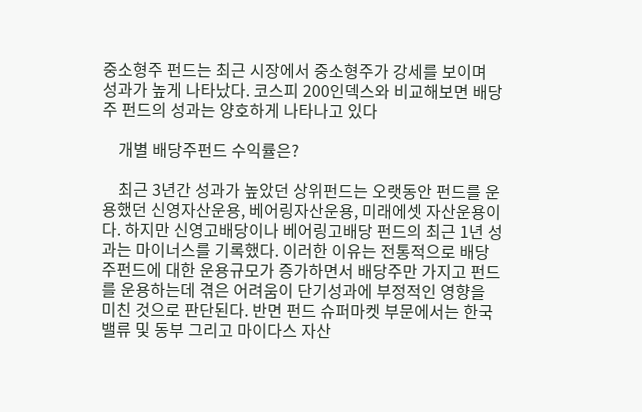중소형주 펀드는 최근 시장에서 중소형주가 강세를 보이며 성과가 높게 나타났다. 코스피 200인덱스와 비교해보면 배당주 펀드의 성과는 양호하게 나타나고 있다

    개별 배당주펀드 수익률은?

    최근 3년간 성과가 높았던 상위펀드는 오랫동안 펀드를 운용했던 신영자산운용, 베어링자산운용, 미래에셋 자산운용이다. 하지만 신영고배당이나 베어링고배당 펀드의 최근 1년 성과는 마이너스를 기록했다. 이러한 이유는 전통적으로 배당주펀드에 대한 운용규모가 증가하면서 배당주만 가지고 펀드를 운용하는데 겪은 어려움이 단기성과에 부정적인 영향을 미친 것으로 판단된다. 반면 펀드 슈퍼마켓 부문에서는 한국밸류 및 동부 그리고 마이다스 자산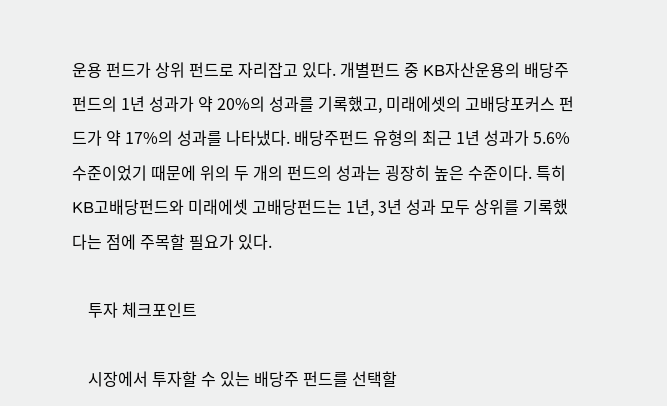운용 펀드가 상위 펀드로 자리잡고 있다. 개별펀드 중 KB자산운용의 배당주 펀드의 1년 성과가 약 20%의 성과를 기록했고, 미래에셋의 고배당포커스 펀드가 약 17%의 성과를 나타냈다. 배당주펀드 유형의 최근 1년 성과가 5.6% 수준이었기 때문에 위의 두 개의 펀드의 성과는 굉장히 높은 수준이다. 특히 KB고배당펀드와 미래에셋 고배당펀드는 1년, 3년 성과 모두 상위를 기록했다는 점에 주목할 필요가 있다.

    투자 체크포인트

    시장에서 투자할 수 있는 배당주 펀드를 선택할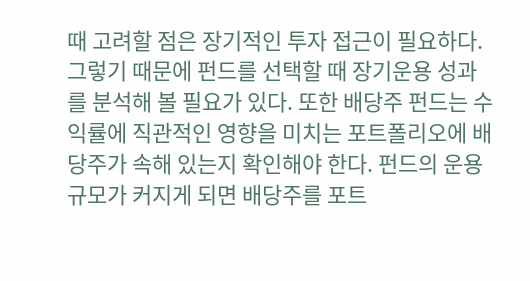때 고려할 점은 장기적인 투자 접근이 필요하다. 그렇기 때문에 펀드를 선택할 때 장기운용 성과를 분석해 볼 필요가 있다. 또한 배당주 펀드는 수익률에 직관적인 영향을 미치는 포트폴리오에 배당주가 속해 있는지 확인해야 한다. 펀드의 운용규모가 커지게 되면 배당주를 포트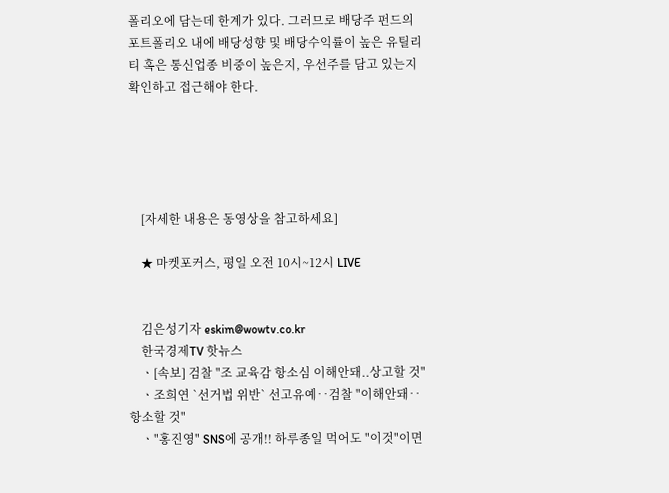폴리오에 담는데 한계가 있다. 그러므로 배당주 펀드의 포트폴리오 내에 배당성향 및 배당수익률이 높은 유틸리티 혹은 통신업종 비중이 높은지, 우선주를 담고 있는지 확인하고 접근해야 한다.





    [자세한 내용은 동영상을 참고하세요]

    ★ 마켓포커스, 평일 오전 10시~12시 LIVE


    김은성기자 eskim@wowtv.co.kr
    한국경제TV 핫뉴스
    ㆍ[속보] 검찰 "조 교육감 항소심 이해안돼..상고할 것"
    ㆍ조희연 `선거법 위반` 선고유예‥검찰 "이해안돼‥항소할 것"
    ㆍ"홍진영" SNS에 공개!! 하루종일 먹어도 "이것"이면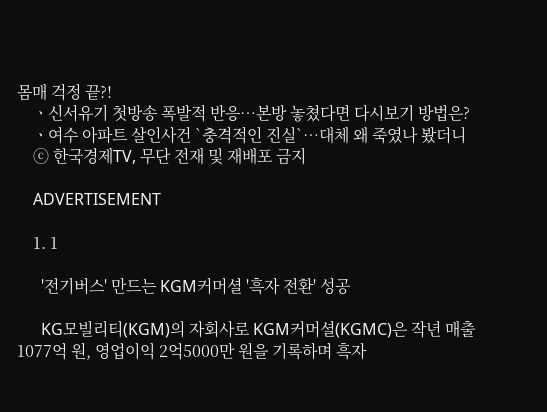몸매 걱정 끝?!
    ㆍ신서유기 첫방송 폭발적 반응…본방 놓쳤다면 다시보기 방법은?
    ㆍ여수 아파트 살인사건 `충격적인 진실`…대체 왜 죽였나 봤더니
    ⓒ 한국경제TV, 무단 전재 및 재배포 금지

    ADVERTISEMENT

    1. 1

      '전기버스' 만드는 KGM커머셜 '흑자 전환' 성공

      KG모빌리티(KGM)의 자회사로 KGM커머셜(KGMC)은 작년 매출 1077억 원, 영업이익 2억5000만 원을 기록하며 흑자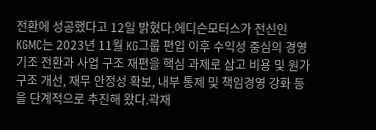전환에 성공했다고 12일 밝혔다.에디슨모터스가 전신인 KGMC는 2023년 11월 KG그룹 편입 이후 수익성 중심의 경영 기조 전환과 사업 구조 재편을 핵심 과제로 삼고 비용 및 원가 구조 개선, 재무 안정성 확보, 내부 통제 및 책임경영 강화 등을 단계적으로 추진해 왔다.곽재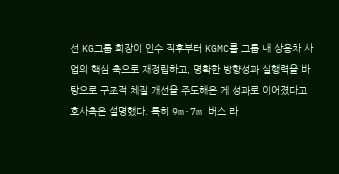선 KG그룹 회장이 인수 직후부터 KGMC를 그룹 내 상용차 사업의 핵심 축으로 재정립하고, 명확한 방향성과 실행력을 바탕으로 구조적 체질 개선을 주도해온 게 성과로 이어졌다고 호사측은 설명했다. 특히 9m·7m 버스 라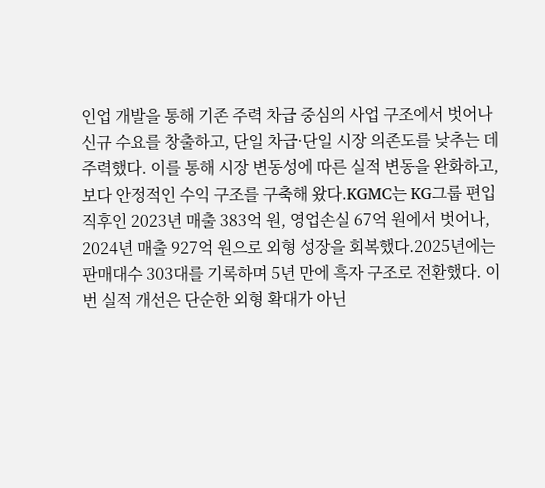인업 개발을 통해 기존 주력 차급 중심의 사업 구조에서 벗어나 신규 수요를 창출하고, 단일 차급·단일 시장 의존도를 낮추는 데 주력했다. 이를 통해 시장 변동성에 따른 실적 변동을 완화하고, 보다 안정적인 수익 구조를 구축해 왔다.KGMC는 KG그룹 편입 직후인 2023년 매출 383억 원, 영업손실 67억 원에서 벗어나, 2024년 매출 927억 원으로 외형 성장을 회복했다.2025년에는 판매대수 303대를 기록하며 5년 만에 흑자 구조로 전환했다. 이번 실적 개선은 단순한 외형 확대가 아닌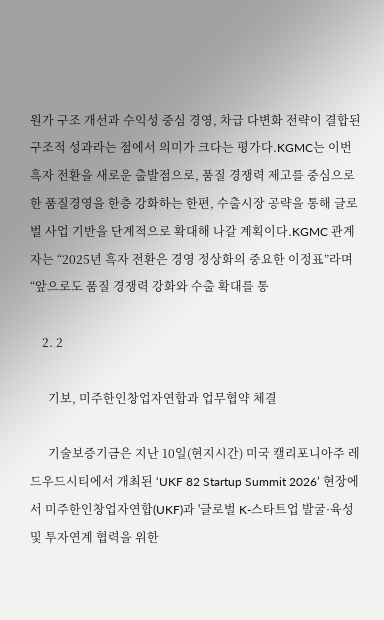원가 구조 개선과 수익성 중심 경영, 차급 다변화 전략이 결합된 구조적 성과라는 점에서 의미가 크다는 평가다.KGMC는 이번 흑자 전환을 새로운 출발점으로, 품질 경쟁력 제고를 중심으로 한 품질경영을 한층 강화하는 한편, 수출시장 공략을 통해 글로벌 사업 기반을 단계적으로 확대해 나갈 계획이다.KGMC 관계자는 “2025년 흑자 전환은 경영 정상화의 중요한 이정표”라며 “앞으로도 품질 경쟁력 강화와 수출 확대를 통

    2. 2

      기보, 미주한인창업자연합과 업무협약 체결

      기술보증기금은 지난 10일(현지시간) 미국 캘리포니아주 레드우드시티에서 개최된 ‘UKF 82 Startup Summit 2026’ 현장에서 미주한인창업자연합(UKF)과 '글로벌 K-스타트업 발굴·육성 및 투자연계 협력을 위한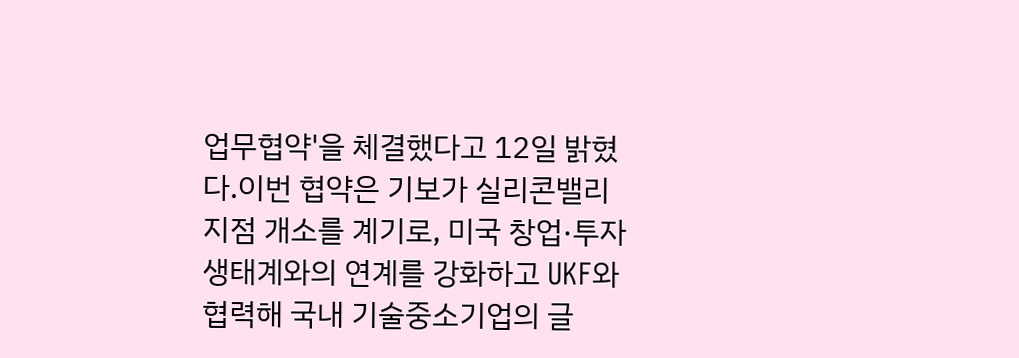업무협약'을 체결했다고 12일 밝혔다.이번 협약은 기보가 실리콘밸리 지점 개소를 계기로, 미국 창업·투자 생태계와의 연계를 강화하고 UKF와 협력해 국내 기술중소기업의 글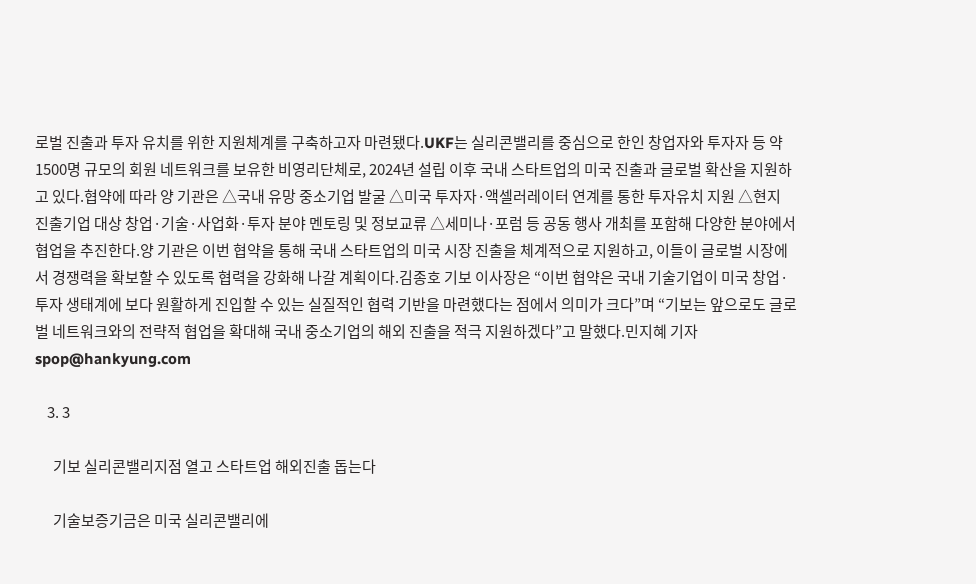로벌 진출과 투자 유치를 위한 지원체계를 구축하고자 마련됐다.UKF는 실리콘밸리를 중심으로 한인 창업자와 투자자 등 약 1500명 규모의 회원 네트워크를 보유한 비영리단체로, 2024년 설립 이후 국내 스타트업의 미국 진출과 글로벌 확산을 지원하고 있다.협약에 따라 양 기관은 △국내 유망 중소기업 발굴 △미국 투자자·액셀러레이터 연계를 통한 투자유치 지원 △현지 진출기업 대상 창업·기술·사업화·투자 분야 멘토링 및 정보교류 △세미나·포럼 등 공동 행사 개최를 포함해 다양한 분야에서 협업을 추진한다.양 기관은 이번 협약을 통해 국내 스타트업의 미국 시장 진출을 체계적으로 지원하고, 이들이 글로벌 시장에서 경쟁력을 확보할 수 있도록 협력을 강화해 나갈 계획이다.김종호 기보 이사장은 “이번 협약은 국내 기술기업이 미국 창업·투자 생태계에 보다 원활하게 진입할 수 있는 실질적인 협력 기반을 마련했다는 점에서 의미가 크다”며 “기보는 앞으로도 글로벌 네트워크와의 전략적 협업을 확대해 국내 중소기업의 해외 진출을 적극 지원하겠다”고 말했다.민지혜 기자 spop@hankyung.com

    3. 3

      기보 실리콘밸리지점 열고 스타트업 해외진출 돕는다

      기술보증기금은 미국 실리콘밸리에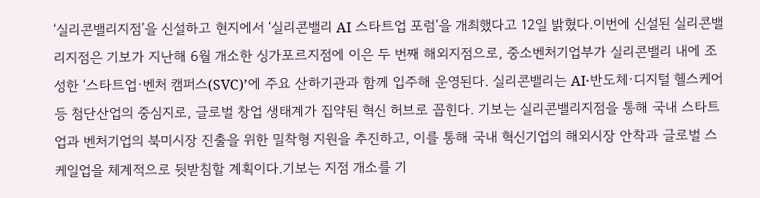‘실리콘밸리지점’을 신설하고 현지에서 ‘실리콘밸리 AI 스타트업 포럼’을 개최했다고 12일 밝혔다.이번에 신설된 실리콘밸리지점은 기보가 지난해 6월 개소한 싱가포르지점에 이은 두 번째 해외지점으로, 중소벤처기업부가 실리콘밸리 내에 조성한 ‘스타트업·벤처 캠퍼스(SVC)’에 주요 산하기관과 함께 입주해 운영된다. 실리콘밸리는 AI·반도체·디지털 헬스케어 등 첨단산업의 중심지로, 글로벌 창업 생태계가 집약된 혁신 허브로 꼽힌다. 기보는 실리콘밸리지점을 통해 국내 스타트업과 벤처기업의 북미시장 진출을 위한 밀착형 지원을 추진하고, 이를 통해 국내 혁신기업의 해외시장 안착과 글로벌 스케일업을 체계적으로 뒷받침할 계획이다.기보는 지점 개소를 기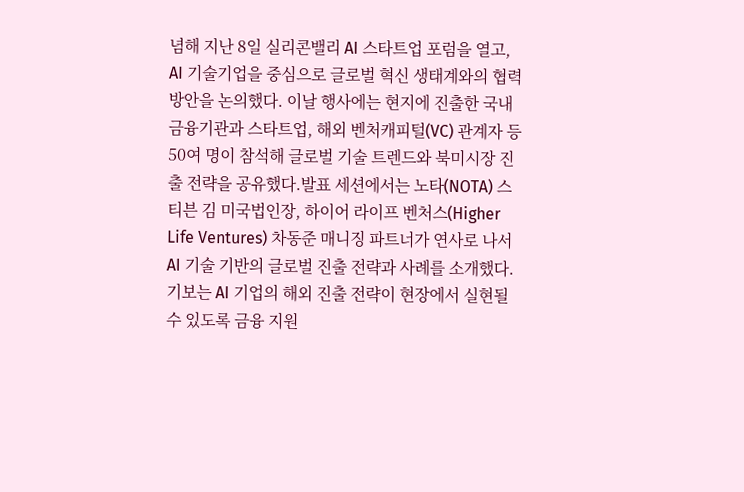념해 지난 8일 실리콘밸리 AI 스타트업 포럼을 열고, AI 기술기업을 중심으로 글로벌 혁신 생태계와의 협력 방안을 논의했다. 이날 행사에는 현지에 진출한 국내 금융기관과 스타트업, 해외 벤처캐피털(VC) 관계자 등 50여 명이 참석해 글로벌 기술 트렌드와 북미시장 진출 전략을 공유했다.발표 세션에서는 노타(NOTA) 스티븐 김 미국법인장, 하이어 라이프 벤처스(Higher Life Ventures) 차동준 매니징 파트너가 연사로 나서 AI 기술 기반의 글로벌 진출 전략과 사례를 소개했다. 기보는 AI 기업의 해외 진출 전략이 현장에서 실현될 수 있도록 금융 지원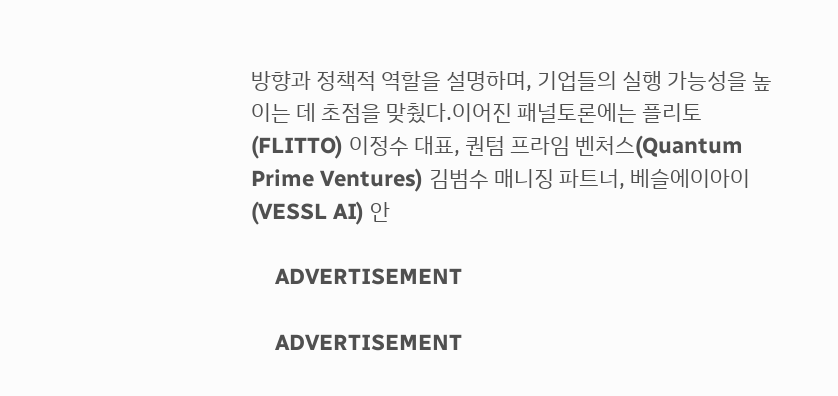방향과 정책적 역할을 설명하며, 기업들의 실행 가능성을 높이는 데 초점을 맞췄다.이어진 패널토론에는 플리토(FLITTO) 이정수 대표, 퀀텀 프라임 벤처스(Quantum Prime Ventures) 김범수 매니징 파트너, 베슬에이아이(VESSL AI) 안

    ADVERTISEMENT

    ADVERTISEMENT